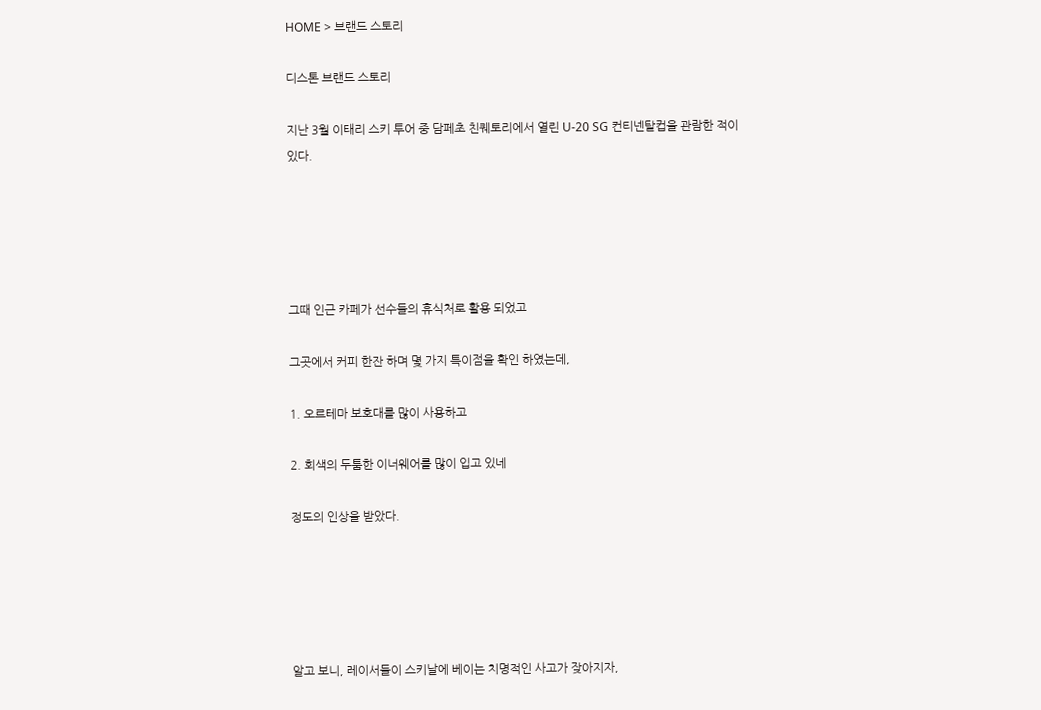HOME > 브랜드 스토리

디스톤 브랜드 스토리

지난 3월 이태리 스키 투어 중 담페초 친퀘토리에서 열린 U-20 SG 컨티넨탈컵을 관람한 적이 있다.





그때 인근 카페가 선수들의 휴식처로 활용 되었고

그곳에서 커피 한잔 하며 몇 가지 특이점을 확인 하였는데,

1. 오르테마 보호대를 많이 사용하고

2. 회색의 두툼한 이너웨어를 많이 입고 있네

정도의 인상을 받았다.





알고 보니, 레이서들이 스키날에 베이는 치명적인 사고가 잦아지자,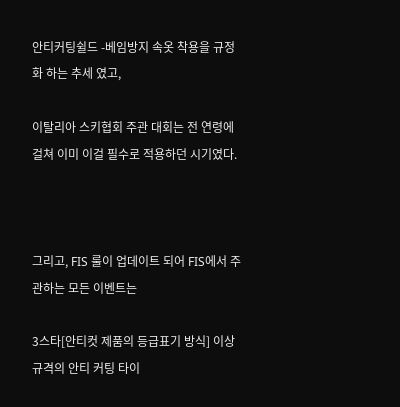안티커팅쉴드 -베임방지 속옷 착용을 규정화 하는 추세 였고,

이탈리아 스키협회 주관 대회는 전 연령에 걸쳐 이미 이걸 필수로 적용하던 시기였다.



그리고, FIS 룰이 업데이트 되어 FIS에서 주관하는 모든 이벤트는

3스타[안티컷 제품의 등급표기 방식] 이상 규격의 안티 커팅 타이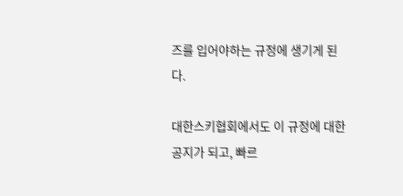즈를 입어야하는 규정에 생기게 된다.

대한스키협회에서도 이 규정에 대한 공지가 되고, 빠르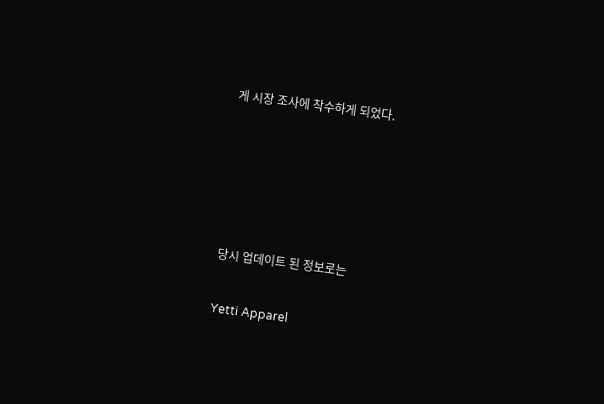게 시장 조사에 착수하게 되었다.





당시 업데이트 된 정보로는

Yetti Apparel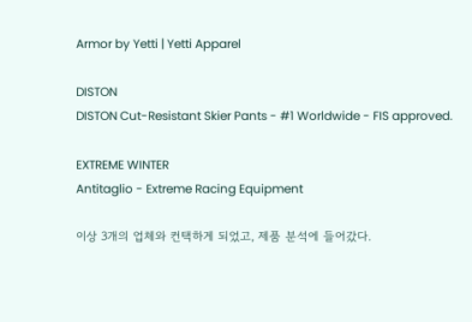Armor by Yetti | Yetti Apparel

DISTON
DISTON Cut-Resistant Skier Pants - #1 Worldwide - FIS approved.

EXTREME WINTER
Antitaglio - Extreme Racing Equipment

이상 3개의 업체와 컨택하게 되었고, 제품 분석에 들어갔다.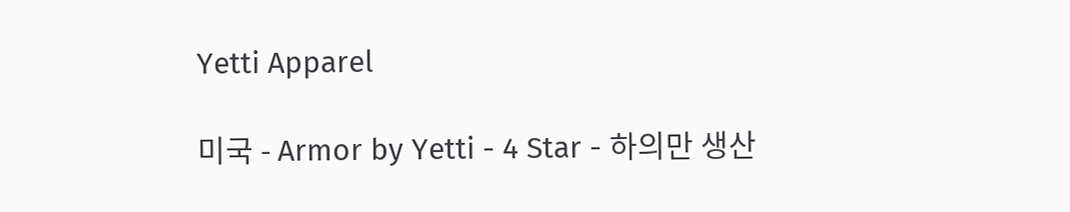Yetti Apparel

미국 - Armor by Yetti - 4 Star - 하의만 생산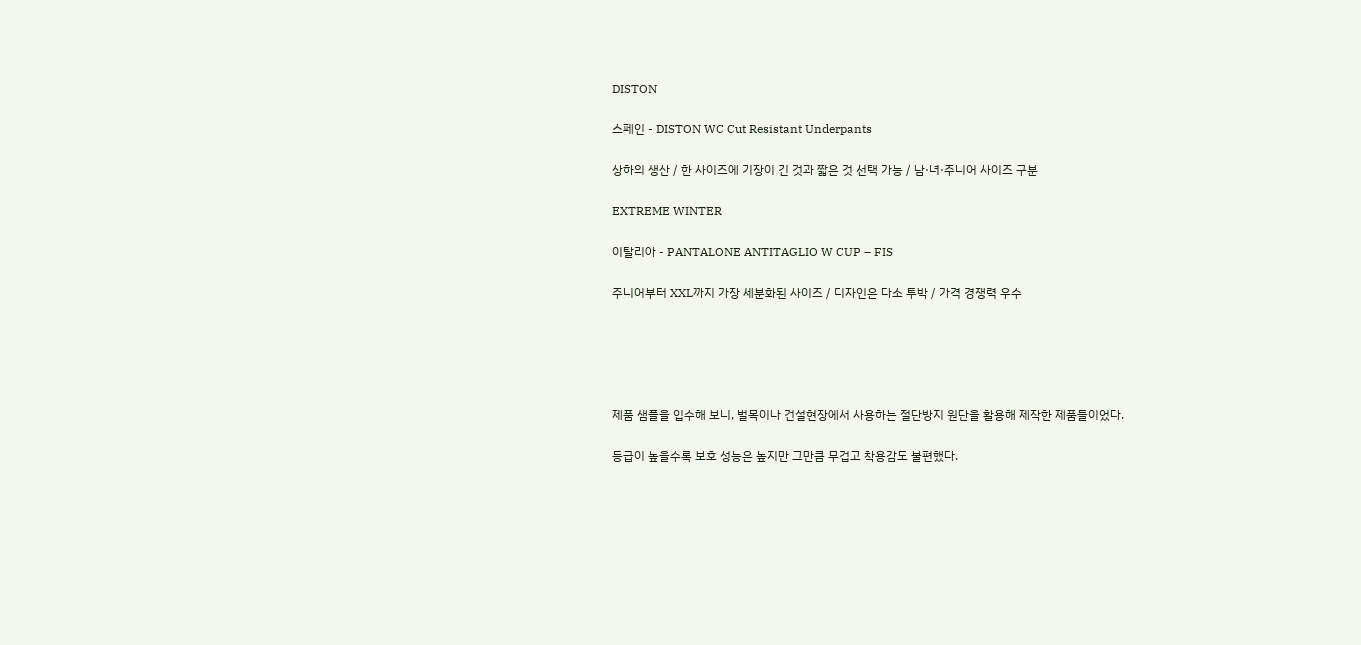DISTON

스페인 - DISTON WC Cut Resistant Underpants

상하의 생산 / 한 사이즈에 기장이 긴 것과 짧은 것 선택 가능 / 남·녀·주니어 사이즈 구분

EXTREME WINTER

이탈리아 - PANTALONE ANTITAGLIO W CUP – FIS

주니어부터 XXL까지 가장 세분화된 사이즈 / 디자인은 다소 투박 / 가격 경쟁력 우수





제품 샘플을 입수해 보니, 벌목이나 건설현장에서 사용하는 절단방지 원단을 활용해 제작한 제품들이었다.

등급이 높을수록 보호 성능은 높지만 그만큼 무겁고 착용감도 불편했다.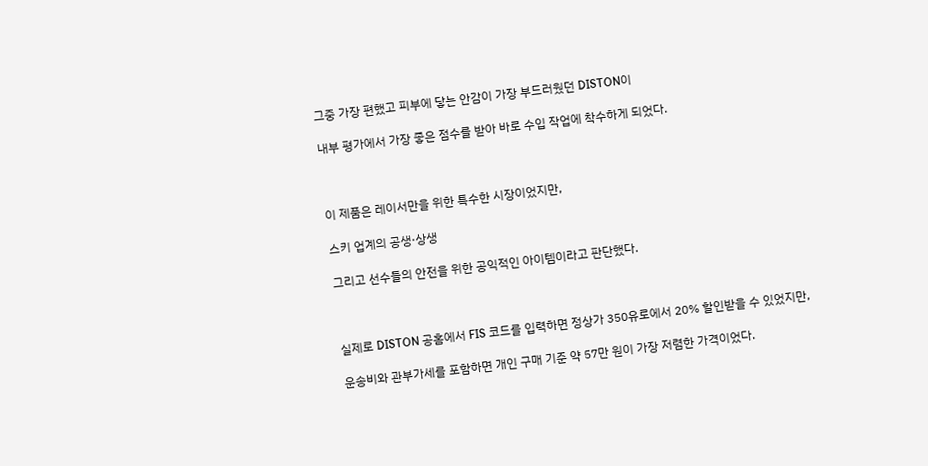그중 가장 편했고 피부에 닿는 안감이 가장 부드러웠던 DISTON이

내부 평가에서 가장 좋은 점수를 받아 바로 수입 작업에 착수하게 되었다.



이 제품은 레이서만을 위한 특수한 시장이었지만,

스키 업계의 공생·상생

그리고 선수들의 안전을 위한 공익적인 아이템이라고 판단했다.



실제로 DISTON 공홈에서 FIS 코드를 입력하면 정상가 350유로에서 20% 할인받을 수 있었지만,

운송비와 관부가세를 포함하면 개인 구매 기준 약 57만 원이 가장 저렴한 가격이었다.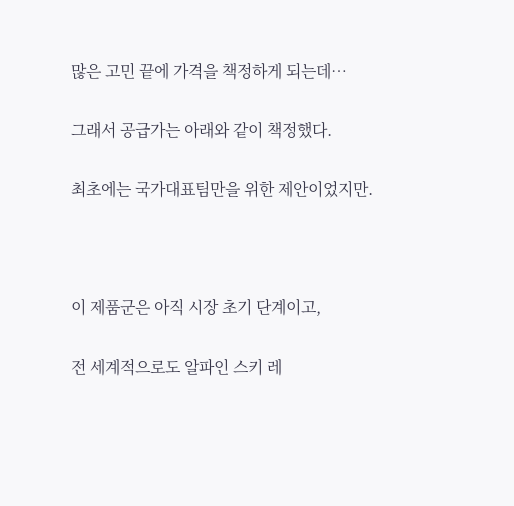많은 고민 끝에 가격을 책정하게 되는데…

그래서 공급가는 아래와 같이 책정했다.

최초에는 국가대표팀만을 위한 제안이었지만.



이 제품군은 아직 시장 초기 단계이고,

전 세계적으로도 알파인 스키 레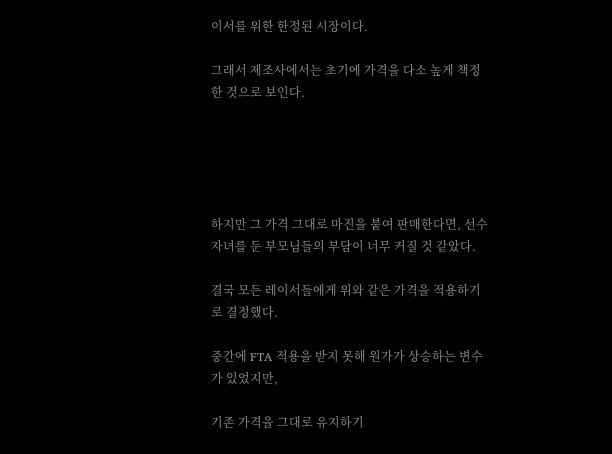이서를 위한 한정된 시장이다.

그래서 제조사에서는 초기에 가격을 다소 높게 책정한 것으로 보인다.





하지만 그 가격 그대로 마진을 붙여 판매한다면, 선수 자녀를 둔 부모님들의 부담이 너무 커질 것 같았다.

결국 모든 레이서들에게 위와 같은 가격을 적용하기로 결정했다.

중간에 FTA 적용을 받지 못해 원가가 상승하는 변수가 있었지만,

기존 가격을 그대로 유지하기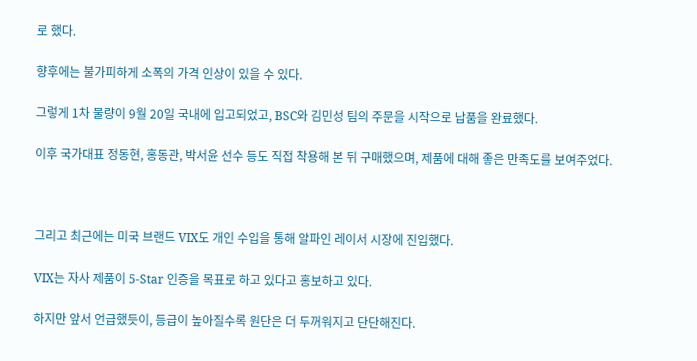로 했다.

향후에는 불가피하게 소폭의 가격 인상이 있을 수 있다.

그렇게 1차 물량이 9월 20일 국내에 입고되었고, BSC와 김민성 팀의 주문을 시작으로 납품을 완료했다.

이후 국가대표 정동현, 홍동관, 박서윤 선수 등도 직접 착용해 본 뒤 구매했으며, 제품에 대해 좋은 만족도를 보여주었다.



그리고 최근에는 미국 브랜드 VIX도 개인 수입을 통해 알파인 레이서 시장에 진입했다.

VIX는 자사 제품이 5-Star 인증을 목표로 하고 있다고 홍보하고 있다.

하지만 앞서 언급했듯이, 등급이 높아질수록 원단은 더 두꺼워지고 단단해진다.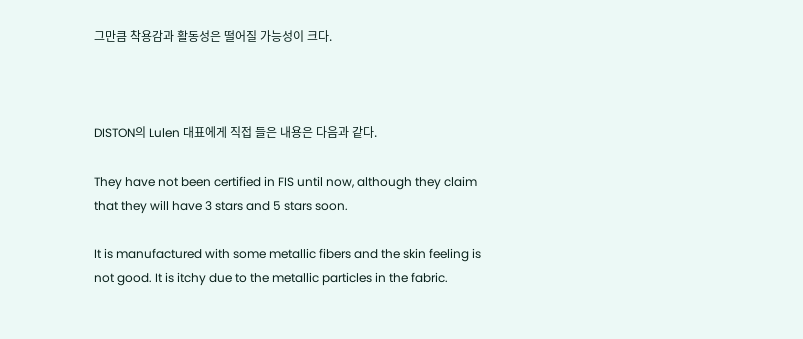그만큼 착용감과 활동성은 떨어질 가능성이 크다.



DISTON의 Lulen 대표에게 직접 들은 내용은 다음과 같다.

They have not been certified in FIS until now, although they claim that they will have 3 stars and 5 stars soon.

It is manufactured with some metallic fibers and the skin feeling is not good. It is itchy due to the metallic particles in the fabric.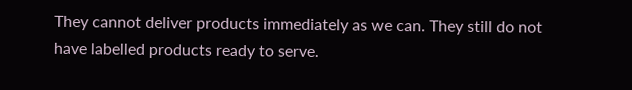They cannot deliver products immediately as we can. They still do not have labelled products ready to serve.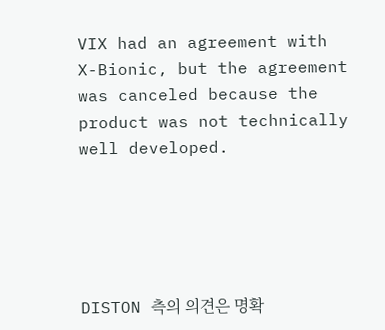VIX had an agreement with X-Bionic, but the agreement was canceled because the product was not technically well developed.





DISTON 측의 의견은 명확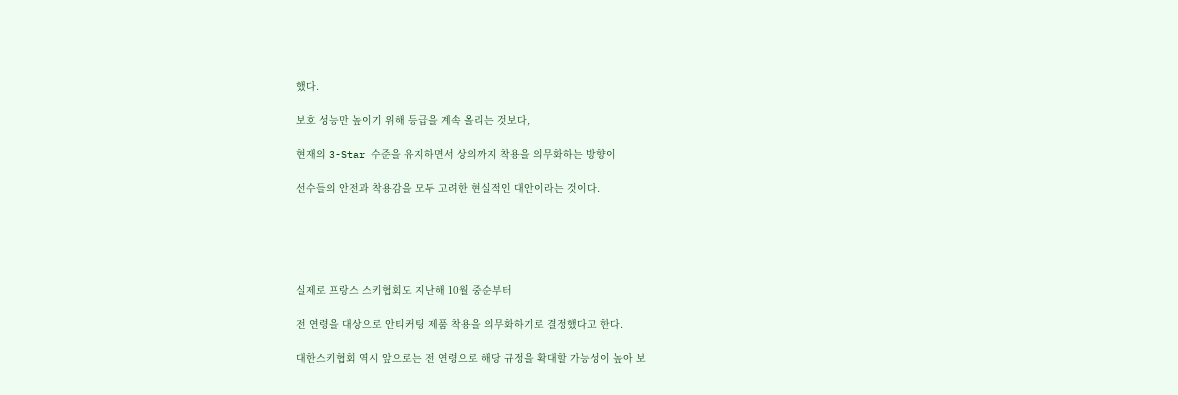했다.

보호 성능만 높이기 위해 등급을 계속 올리는 것보다,

현재의 3-Star 수준을 유지하면서 상의까지 착용을 의무화하는 방향이

선수들의 안전과 착용감을 모두 고려한 현실적인 대안이라는 것이다.





실제로 프랑스 스키협회도 지난해 10월 중순부터

전 연령을 대상으로 안티커팅 제품 착용을 의무화하기로 결정했다고 한다.

대한스키협회 역시 앞으로는 전 연령으로 해당 규정을 확대할 가능성이 높아 보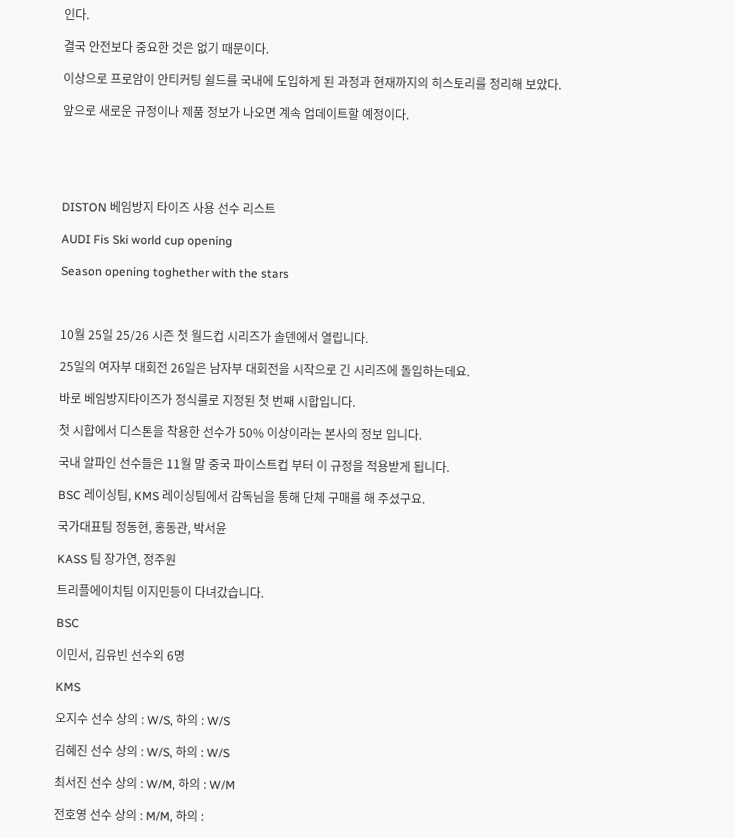인다.

결국 안전보다 중요한 것은 없기 때문이다.

이상으로 프로암이 안티커팅 쉴드를 국내에 도입하게 된 과정과 현재까지의 히스토리를 정리해 보았다.

앞으로 새로운 규정이나 제품 정보가 나오면 계속 업데이트할 예정이다.





DISTON 베임방지 타이즈 사용 선수 리스트

AUDI Fis Ski world cup opening

Season opening toghether with the stars



10월 25일 25/26 시즌 첫 월드컵 시리즈가 솔덴에서 열립니다.

25일의 여자부 대회전 26일은 남자부 대회전을 시작으로 긴 시리즈에 돌입하는데요.

바로 베임방지타이즈가 정식룰로 지정된 첫 번째 시합입니다.

첫 시합에서 디스톤을 착용한 선수가 50% 이상이라는 본사의 정보 입니다.

국내 알파인 선수들은 11월 말 중국 파이스트컵 부터 이 규정을 적용받게 됩니다.

BSC 레이싱팀, KMS 레이싱팀에서 감독님을 통해 단체 구매를 해 주셨구요.

국가대표팀 정동현, 홍동관, 박서윤

KASS 팀 장가연, 정주원

트리플에이치팀 이지민등이 다녀갔습니다.

BSC

이민서, 김유빈 선수외 6명

KMS

오지수 선수 상의 : W/S, 하의 : W/S

김혜진 선수 상의 : W/S, 하의 : W/S

최서진 선수 상의 : W/M, 하의 : W/M

전호영 선수 상의 : M/M, 하의 :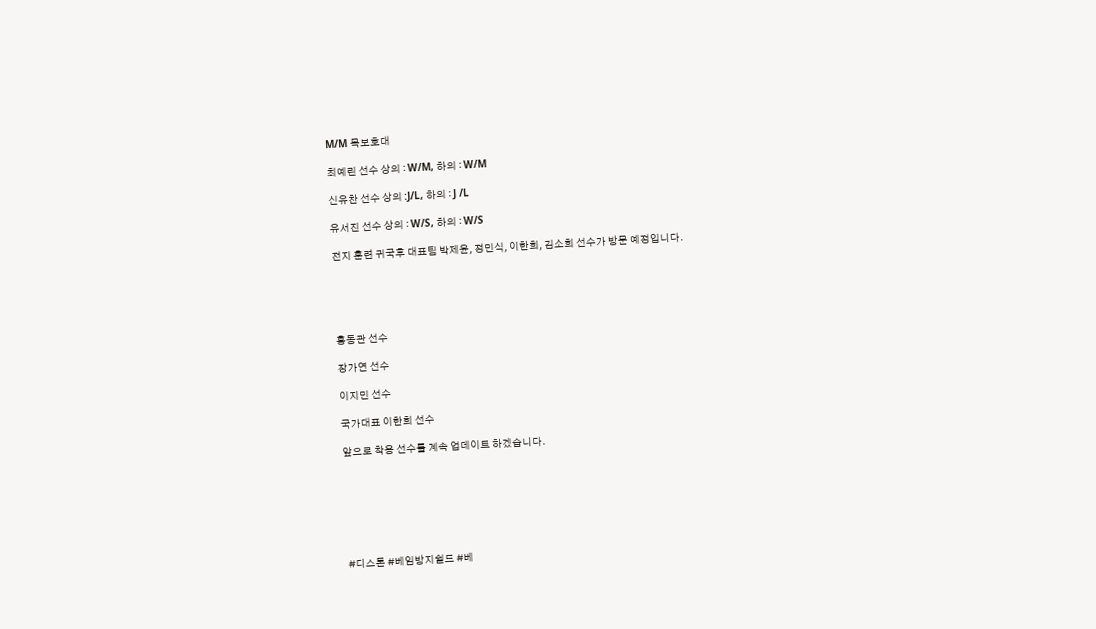M/M 목보호대

최예린 선수 상의 : W/M, 하의 : W/M

신유찬 선수 상의 :J/L, 하의 : J /L

유서진 선수 상의 : W/S, 하의 : W/S

전지 훈련 귀국후 대표팀 박제윤, 정민식, 이한희, 김소희 선수가 방문 예정입니다.





홍동관 선수

장가연 선수

이지민 선수

국가대표 이한희 선수

앞으로 착용 선수를 계속 업데이트 하겠습니다.







#디스톤 #베임방지쉴드 #베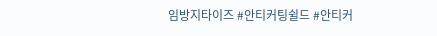임방지타이즈 #안티커팅쉴드 #안티커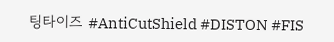팅타이즈 #AntiCutShield #DISTON #FIS